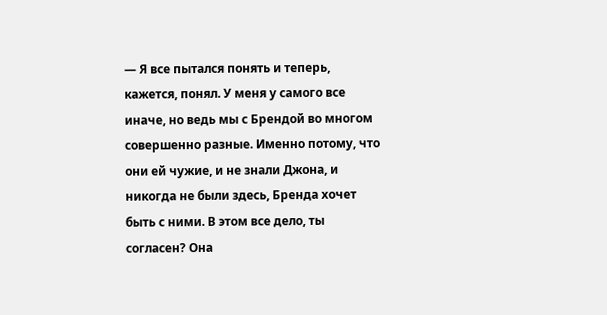— Я все пытался понять и теперь, кажется, понял. У меня у самого все иначе, но ведь мы с Брендой во многом совершенно разные. Именно потому, что они ей чужие, и не знали Джона, и никогда не были здесь, Бренда хочет быть с ними. В этом все дело, ты согласен? Она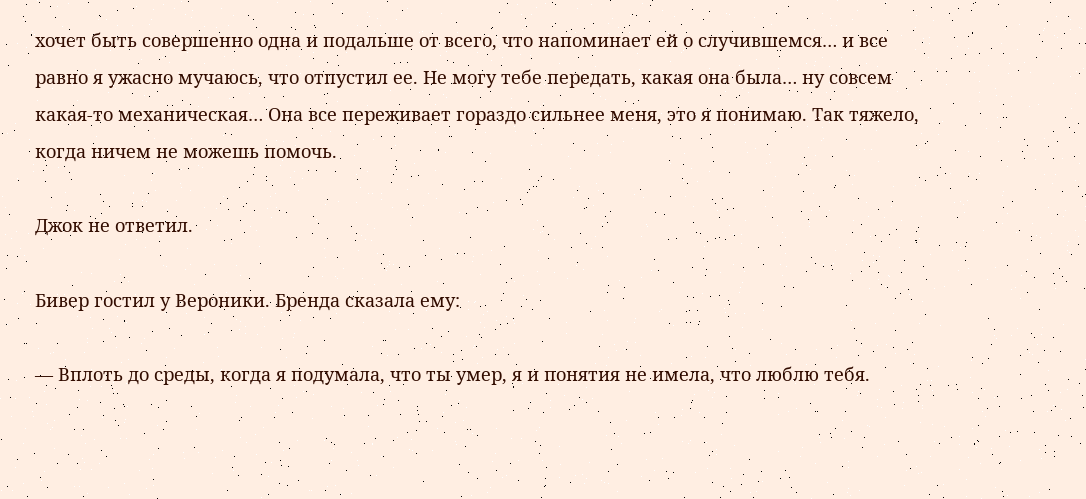хочет быть совершенно одна и подальше от всего, что напоминает ей о случившемся… и все равно я ужасно мучаюсь, что отпустил ее. Не могу тебе передать, какая она была… ну совсем какая-то механическая… Она все переживает гораздо сильнее меня, это я понимаю. Так тяжело, когда ничем не можешь помочь.

Джок не ответил.

Бивер гостил у Вероники. Бренда сказала ему:

— Вплоть до среды, когда я подумала, что ты умер, я и понятия не имела, что люблю тебя.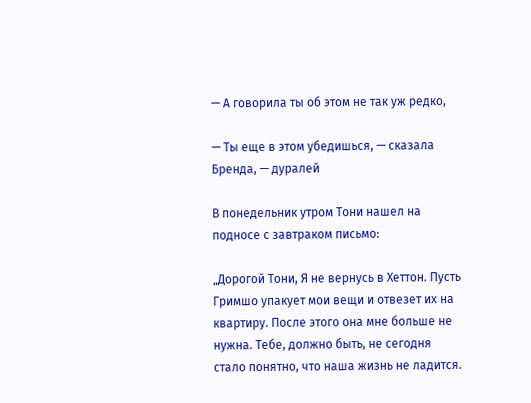— А говорила ты об этом не так уж редко,

— Ты еще в этом убедишься, — сказала Бренда, — дуралей

В понедельник утром Тони нашел на подносе с завтраком письмо:

„Дорогой Тони, Я не вернусь в Хеттон. Пусть Гримшо упакует мои вещи и отвезет их на квартиру. После этого она мне больше не нужна. Тебе, должно быть, не сегодня стало понятно, что наша жизнь не ладится.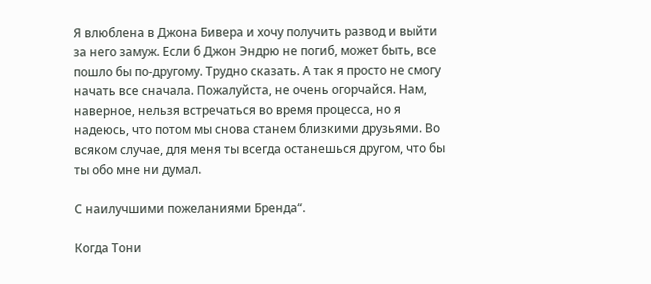Я влюблена в Джона Бивера и хочу получить развод и выйти за него замуж. Если б Джон Эндрю не погиб, может быть, все пошло бы по-другому. Трудно сказать. А так я просто не смогу начать все сначала. Пожалуйста, не очень огорчайся. Нам, наверное, нельзя встречаться во время процесса, но я надеюсь, что потом мы снова станем близкими друзьями. Во всяком случае, для меня ты всегда останешься другом, что бы ты обо мне ни думал.

С наилучшими пожеланиями Бренда“.

Когда Тони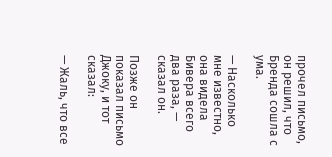прочел письмо, он решил, что Бренда сошла с ума.

— Насколько мне известно, она видела Бивера всего два раза, — сказал он.

Позже он показал письмо Джоку, и тот сказал:

— Жаль, что все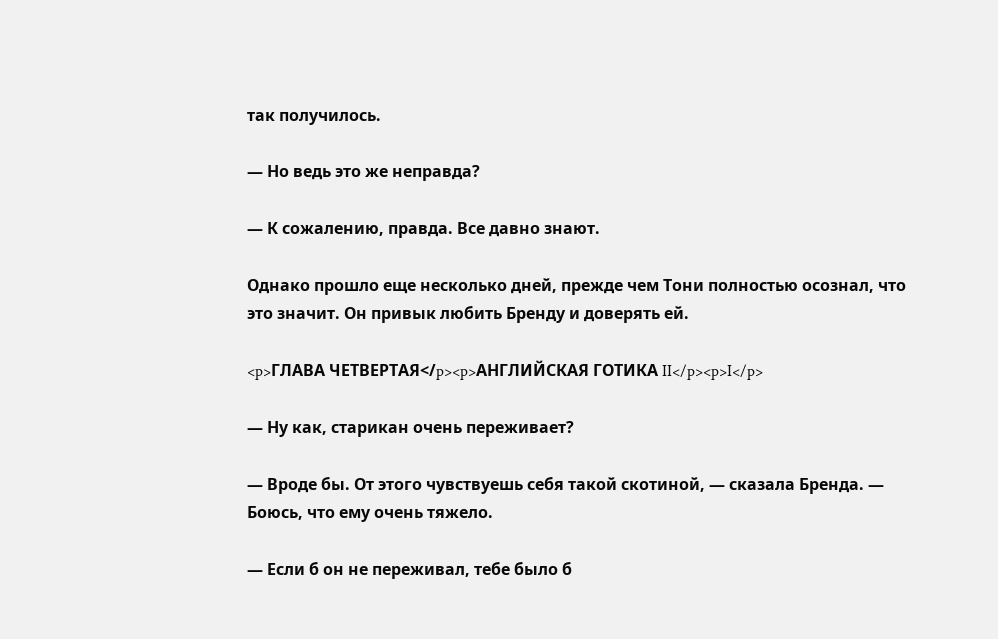так получилось.

— Но ведь это же неправда?

— К сожалению, правда. Все давно знают.

Однако прошло еще несколько дней, прежде чем Тони полностью осознал, что это значит. Он привык любить Бренду и доверять ей.

<p>ГЛАВА ЧЕТВЕРТАЯ</p><p>АНГЛИЙСКАЯ ГОТИКА II</p><p>I</p>

— Ну как, старикан очень переживает?

— Вроде бы. От этого чувствуешь себя такой скотиной, — сказала Бренда. — Боюсь, что ему очень тяжело.

— Если б он не переживал, тебе было б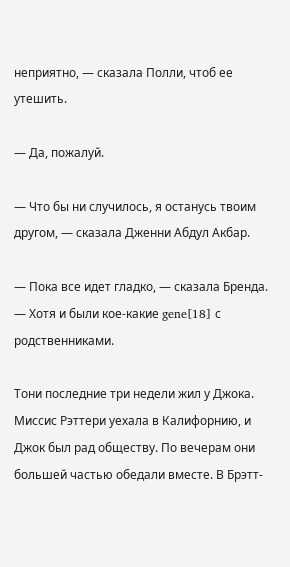неприятно, — сказала Полли, чтоб ее утешить.

— Да, пожалуй.

— Что бы ни случилось, я останусь твоим другом, — сказала Дженни Абдул Акбар.

— Пока все идет гладко, — сказала Бренда. — Хотя и были кое-какие gene[18] с родственниками.

Тони последние три недели жил у Джока. Миссис Рэттери уехала в Калифорнию, и Джок был рад обществу. По вечерам они большей частью обедали вместе. В Брэтт-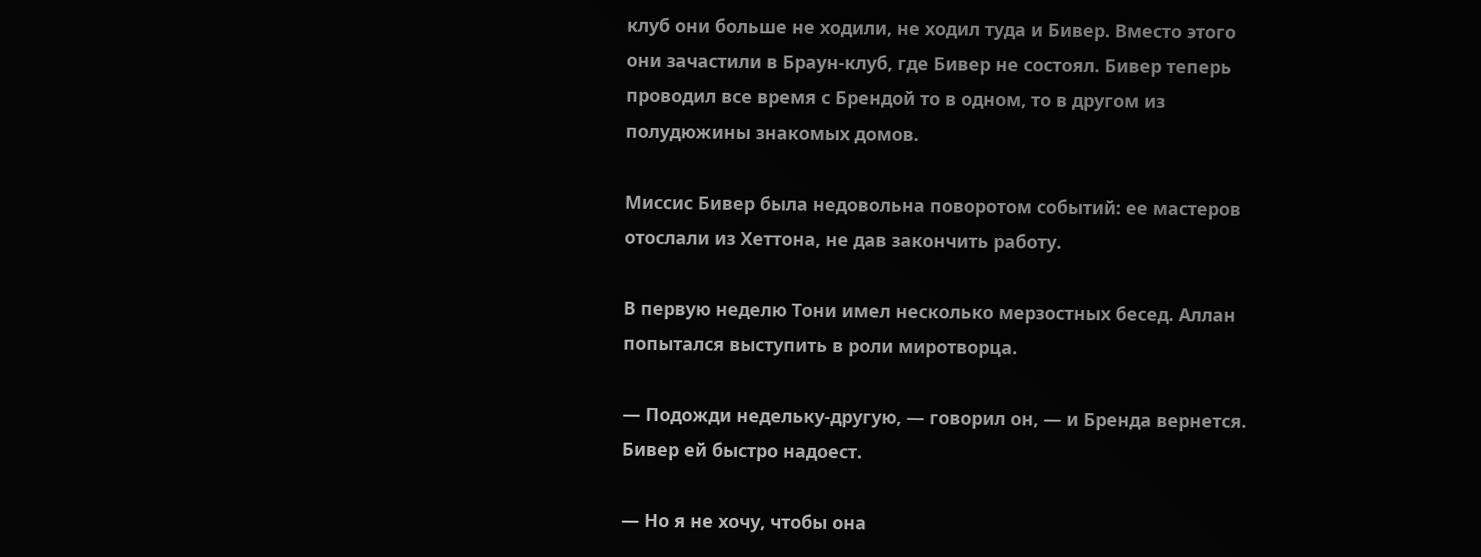клуб они больше не ходили, не ходил туда и Бивер. Вместо этого они зачастили в Браун-клуб, где Бивер не состоял. Бивер теперь проводил все время с Брендой то в одном, то в другом из полудюжины знакомых домов.

Миссис Бивер была недовольна поворотом событий: ее мастеров отослали из Хеттона, не дав закончить работу.

В первую неделю Тони имел несколько мерзостных бесед. Аллан попытался выступить в роли миротворца.

— Подожди недельку-другую, — говорил он, — и Бренда вернется. Бивер ей быстро надоест.

— Но я не хочу, чтобы она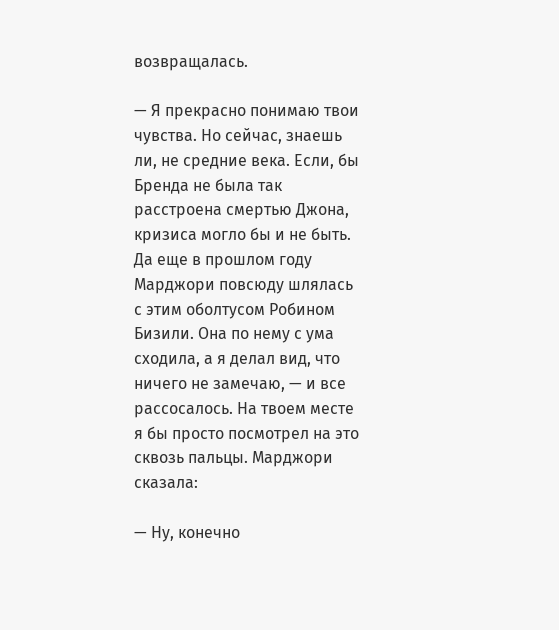возвращалась.

— Я прекрасно понимаю твои чувства. Но сейчас, знаешь ли, не средние века. Если, бы Бренда не была так расстроена смертью Джона, кризиса могло бы и не быть. Да еще в прошлом году Марджори повсюду шлялась с этим оболтусом Робином Бизили. Она по нему с ума сходила, а я делал вид, что ничего не замечаю, — и все рассосалось. На твоем месте я бы просто посмотрел на это сквозь пальцы. Марджори сказала:

— Ну, конечно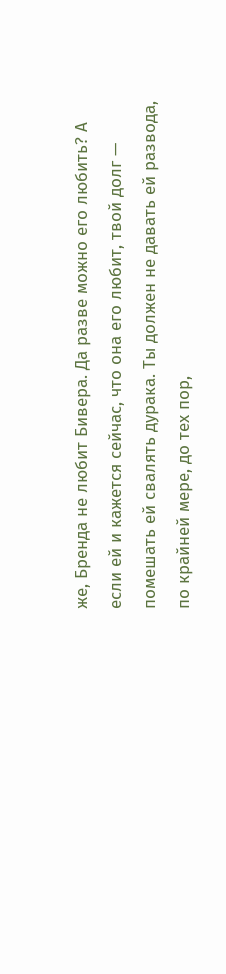же, Бренда не любит Бивера. Да разве можно его любить? А если ей и кажется сейчас, что она его любит, твой долг — помешать ей свалять дурака. Ты должен не давать ей развода, по крайней мере, до тех пор,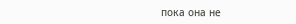пока она не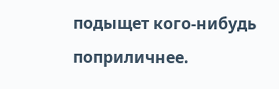подыщет кого-нибудь поприличнее.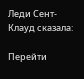Леди Сент-Клауд сказала:

Перейти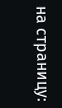на страницу: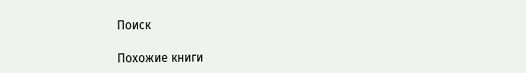Поиск

Похожие книги